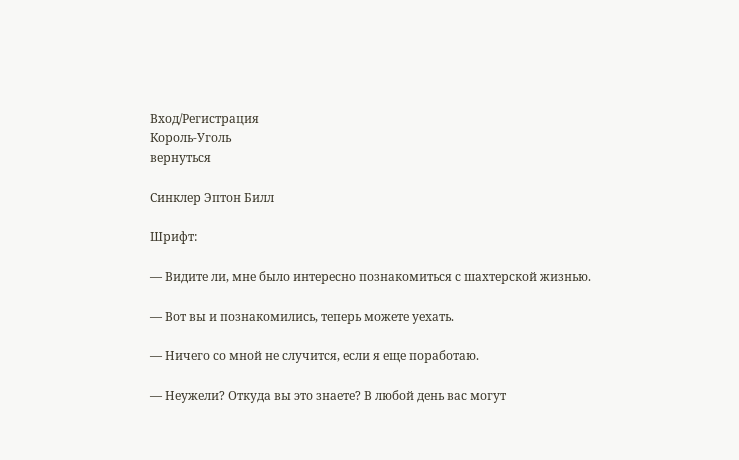Вход/Регистрация
Король-Уголь
вернуться

Синклер Эптон Билл

Шрифт:

— Видите ли, мне было интересно познакомиться с шахтерской жизнью.

— Вот вы и познакомились, теперь можете уехать.

— Ничего со мной не случится, если я еще поработаю.

— Неужели? Откуда вы это знаете? В любой день вас могут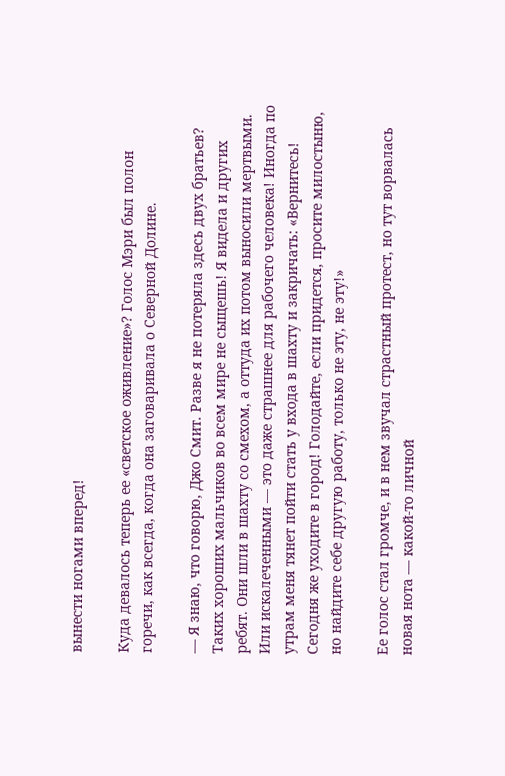вынести ногами вперед!

Куда девалось теперь ее «светское оживление»? Голос Мэри был полон горечи, как всегда, когда она заговаривала о Северной Долине.

— Я знаю, что говорю, Джо Смит. Разве я не потеряла здесь двух братьев? Таких хороших мальчиков во всем мире не сыщешь! Я видела и других ребят. Они шли в шахту со смехом, а оттуда их потом выносили мертвыми. Или искалеченными — это даже страшнее для рабочего человека! Иногда по утрам меня тянет пойти стать у входа в шахту и закричать: «Вернитесь! Сегодня же уходите в город! Голодайте, если придется, просите милостыню, но найдите себе другую работу, только не эту, не эту!»

Ее голос стал громче, и в нем звучал страстный протест, но тут ворвалась новая нота — какой-то личной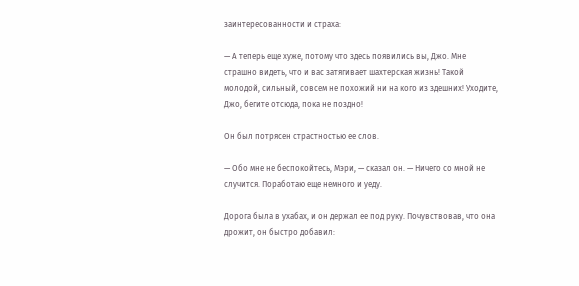заинтересованности и страха:

— А теперь еще хуже, потому что здесь появились вы, Джо. Мне страшно видеть, что и вас затягивает шахтерская жизнь! Такой молодой, сильный, совсем не похожий ни на кого из здешних! Уходите, Джо, бегите отсюда, пока не поздно!

Он был потрясен страстностью ее слов.

— Обо мне не беспокойтесь, Мэри, — сказал он. — Ничего со мной не случится. Поработаю еще немного и уеду.

Дорога была в ухабах, и он держал ее под руку. Почувствовав, что она дрожит, он быстро добавил: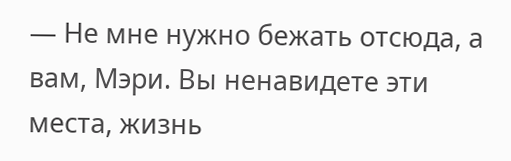— Не мне нужно бежать отсюда, а вам, Мэри. Вы ненавидете эти места, жизнь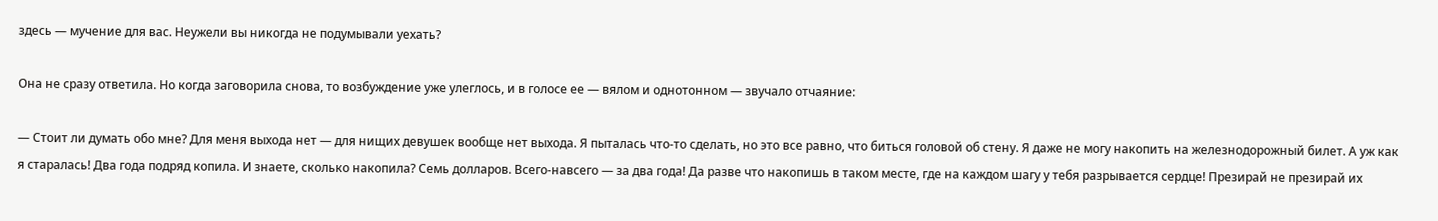здесь — мучение для вас. Неужели вы никогда не подумывали уехать?

Она не сразу ответила. Но когда заговорила снова, то возбуждение уже улеглось, и в голосе ее — вялом и однотонном — звучало отчаяние:

— Стоит ли думать обо мне? Для меня выхода нет — для нищих девушек вообще нет выхода. Я пыталась что-то сделать, но это все равно, что биться головой об стену. Я даже не могу накопить на железнодорожный билет. А уж как я старалась! Два года подряд копила. И знаете, сколько накопила? Семь долларов. Всего-навсего — за два года! Да разве что накопишь в таком месте, где на каждом шагу у тебя разрывается сердце! Презирай не презирай их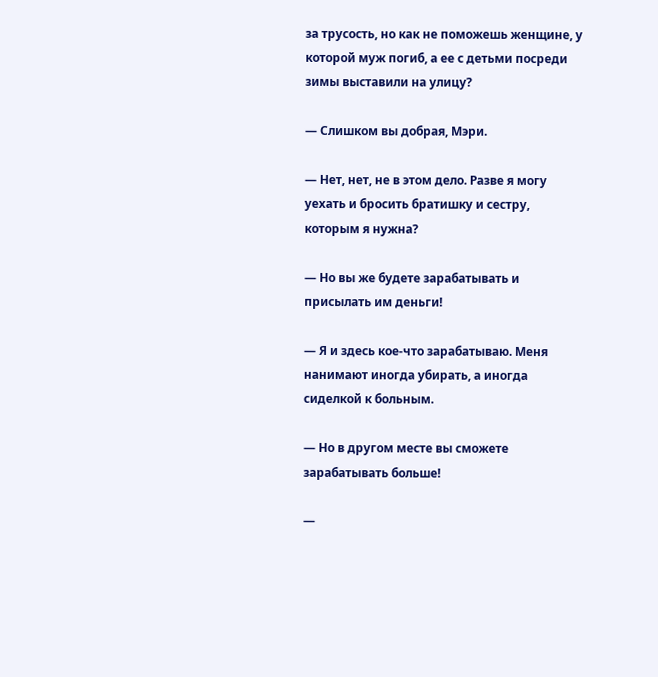за трусость, но как не поможешь женщине, у которой муж погиб, а ее с детьми посреди зимы выставили на улицу?

— Слишком вы добрая, Мэри.

— Нет, нет, не в этом дело. Разве я могу уехать и бросить братишку и сестру, которым я нужна?

— Но вы же будете зарабатывать и присылать им деньги!

— Я и здесь кое-что зарабатываю. Меня нанимают иногда убирать, а иногда сиделкой к больным.

— Но в другом месте вы сможете зарабатывать больше!

—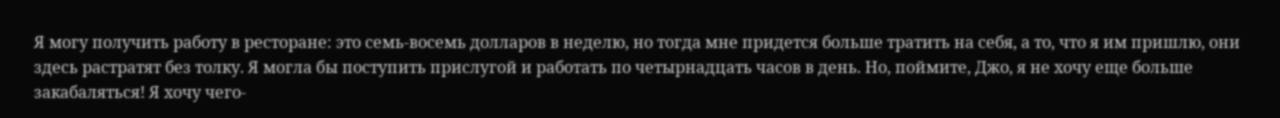Я могу получить работу в ресторане: это семь-восемь долларов в неделю, но тогда мне придется больше тратить на себя, а то, что я им пришлю, они здесь растратят без толку. Я могла бы поступить прислугой и работать по четырнадцать часов в день. Но, поймите, Джо, я не хочу еще больше закабаляться! Я хочу чего-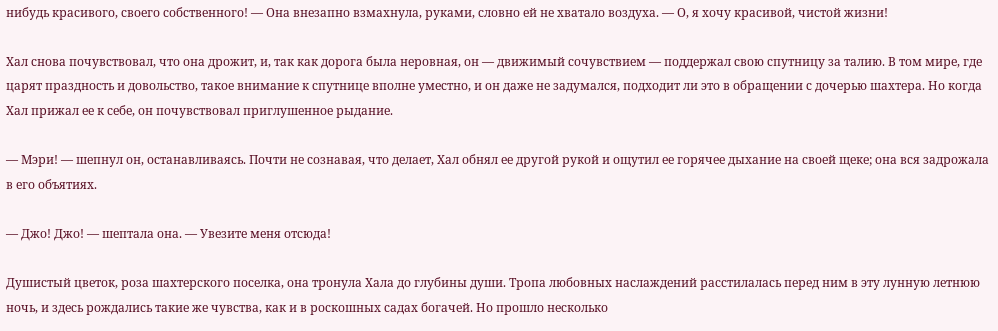нибудь красивого, своего собственного! — Она внезапно взмахнула, руками, словно ей не хватало воздуха. — О, я хочу красивой, чистой жизни!

Хал снова почувствовал, что она дрожит, и, так как дорога была неровная, он — движимый сочувствием — поддержал свою спутницу за талию. В том мире, где царят праздность и довольство, такое внимание к спутнице вполне уместно, и он даже не задумался, подходит ли это в обращении с дочерью шахтера. Но когда Хал прижал ее к себе, он почувствовал приглушенное рыдание.

— Мэри! — шепнул он, останавливаясь. Почти не сознавая, что делает, Хал обнял ее другой рукой и ощутил ее горячее дыхание на своей щеке; она вся задрожала в его объятиях.

— Джо! Джо! — шептала она. — Увезите меня отсюда!

Душистый цветок, роза шахтерского поселка, она тронула Хала до глубины души. Тропа любовных наслаждений расстилалась перед ним в эту лунную летнюю ночь, и здесь рождались такие же чувства, как и в роскошных садах богачей. Но прошло несколько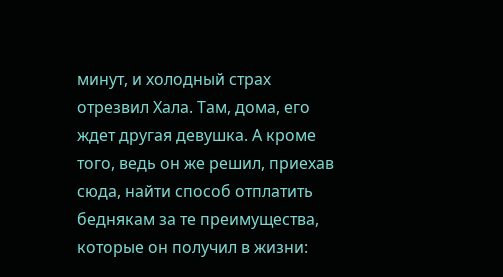минут, и холодный страх отрезвил Хала. Там, дома, его ждет другая девушка. А кроме того, ведь он же решил, приехав сюда, найти способ отплатить беднякам за те преимущества, которые он получил в жизни: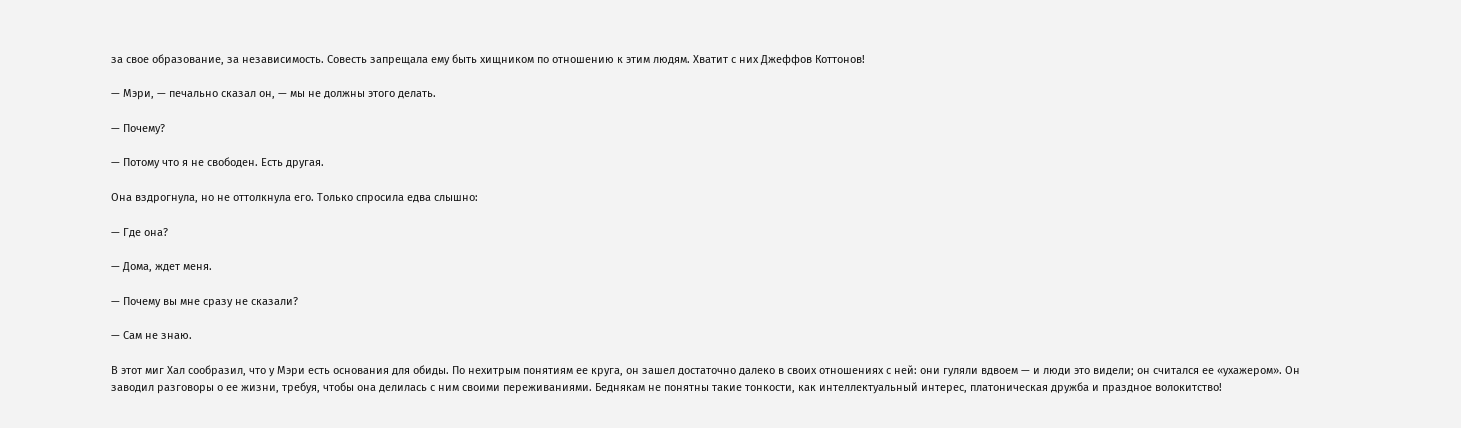за свое образование, за независимость. Совесть запрещала ему быть хищником по отношению к этим людям. Хватит с них Джеффов Коттонов!

— Мэри, — печально сказал он, — мы не должны этого делать.

— Почему?

— Потому что я не свободен. Есть другая.

Она вздрогнула, но не оттолкнула его. Только спросила едва слышно:

— Где она?

— Дома, ждет меня.

— Почему вы мне сразу не сказали?

— Сам не знаю.

В этот миг Хал сообразил, что у Мэри есть основания для обиды. По нехитрым понятиям ее круга, он зашел достаточно далеко в своих отношениях с ней: они гуляли вдвоем — и люди это видели; он считался ее «ухажером». Он заводил разговоры о ее жизни, требуя, чтобы она делилась с ним своими переживаниями. Беднякам не понятны такие тонкости, как интеллектуальный интерес, платоническая дружба и праздное волокитство!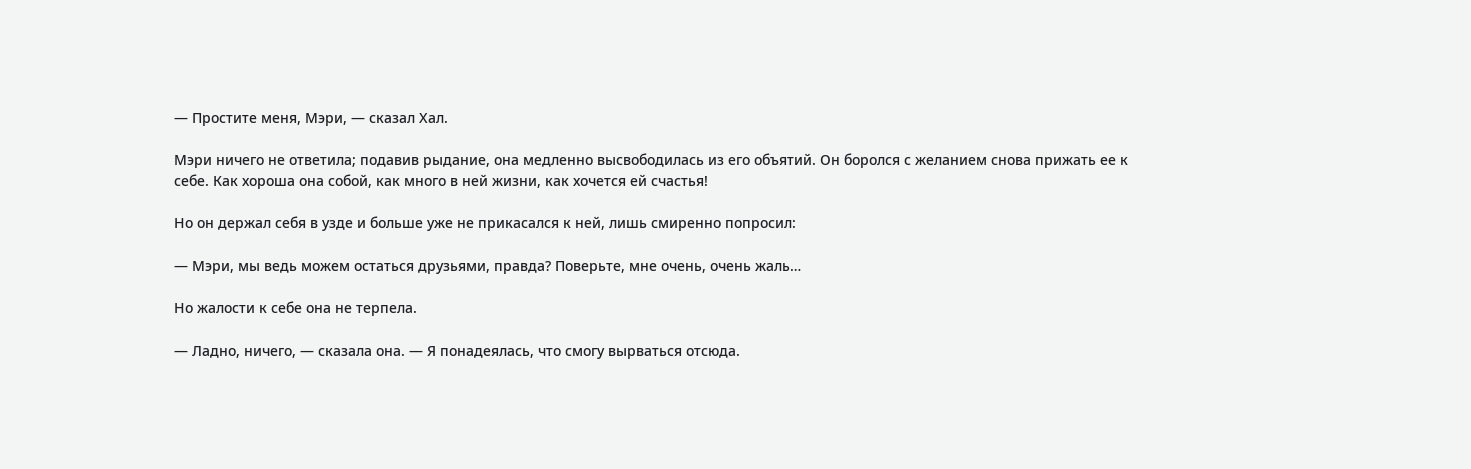— Простите меня, Мэри, — сказал Хал.

Мэри ничего не ответила; подавив рыдание, она медленно высвободилась из его объятий. Он боролся с желанием снова прижать ее к себе. Как хороша она собой, как много в ней жизни, как хочется ей счастья!

Но он держал себя в узде и больше уже не прикасался к ней, лишь смиренно попросил:

— Мэри, мы ведь можем остаться друзьями, правда? Поверьте, мне очень, очень жаль…

Но жалости к себе она не терпела.

— Ладно, ничего, — сказала она. — Я понадеялась, что смогу вырваться отсюда.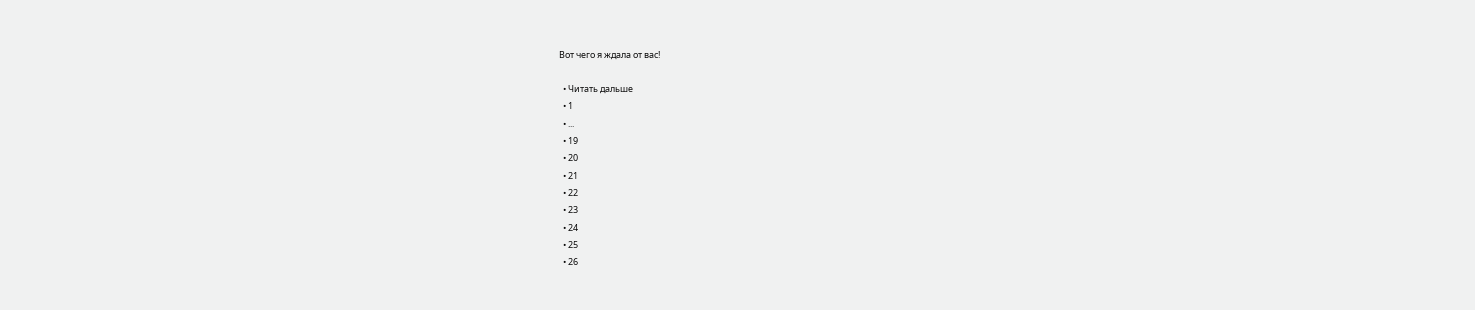Вот чего я ждала от вас!

  • Читать дальше
  • 1
  • ...
  • 19
  • 20
  • 21
  • 22
  • 23
  • 24
  • 25
  • 26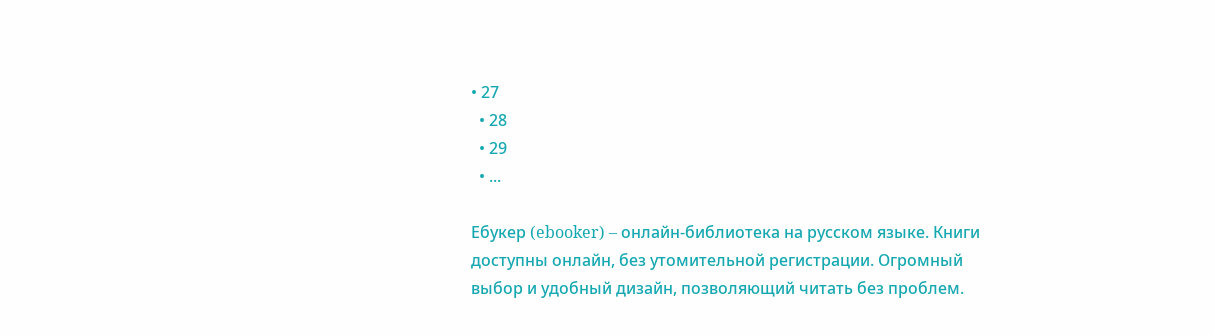• 27
  • 28
  • 29
  • ...

Ебукер (ebooker) – онлайн-библиотека на русском языке. Книги доступны онлайн, без утомительной регистрации. Огромный выбор и удобный дизайн, позволяющий читать без проблем.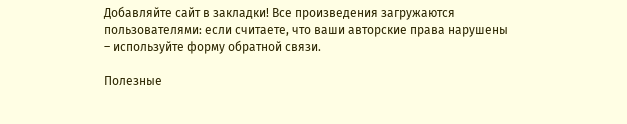Добавляйте сайт в закладки! Все произведения загружаются пользователями: если считаете, что ваши авторские права нарушены – используйте форму обратной связи.

Полезные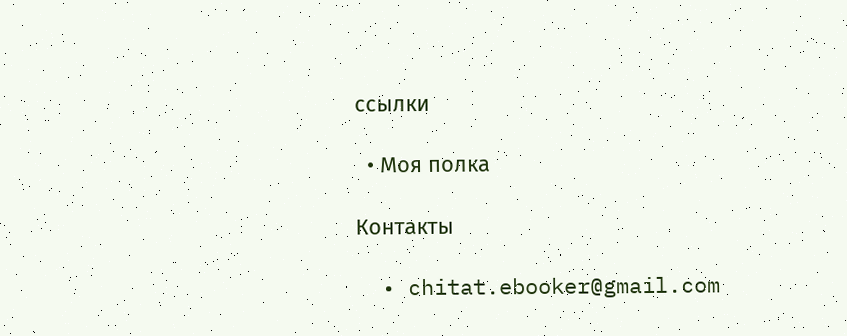ссылки

  • Моя полка

Контакты

  • chitat.ebooker@gmail.com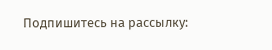Подпишитесь на рассылку: